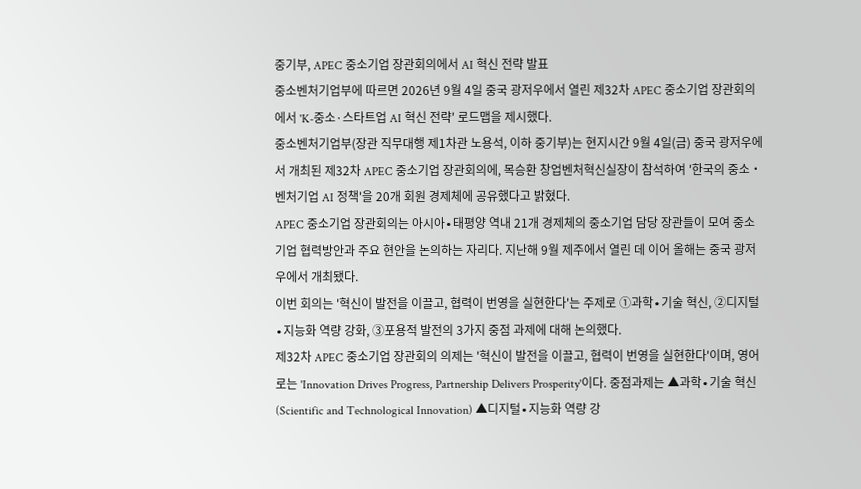중기부, APEC 중소기업 장관회의에서 AI 혁신 전략 발표
중소벤처기업부에 따르면 2026년 9월 4일 중국 광저우에서 열린 제32차 APEC 중소기업 장관회의에서 'K-중소·스타트업 AI 혁신 전략' 로드맵을 제시했다.
중소벤처기업부(장관 직무대행 제1차관 노용석, 이하 중기부)는 현지시간 9월 4일(금) 중국 광저우에서 개최된 제32차 APEC 중소기업 장관회의에, 목승환 창업벤처혁신실장이 참석하여 '한국의 중소・벤처기업 AI 정책'을 20개 회원 경제체에 공유했다고 밝혔다.
APEC 중소기업 장관회의는 아시아∙태평양 역내 21개 경제체의 중소기업 담당 장관들이 모여 중소기업 협력방안과 주요 현안을 논의하는 자리다. 지난해 9월 제주에서 열린 데 이어 올해는 중국 광저우에서 개최됐다.
이번 회의는 '혁신이 발전을 이끌고, 협력이 번영을 실현한다'는 주제로 ①과학∙기술 혁신, ②디지털∙지능화 역량 강화, ③포용적 발전의 3가지 중점 과제에 대해 논의했다.
제32차 APEC 중소기업 장관회의 의제는 '혁신이 발전을 이끌고, 협력이 번영을 실현한다'이며, 영어로는 'Innovation Drives Progress, Partnership Delivers Prosperity'이다. 중점과제는 ▲과학∙기술 혁신(Scientific and Technological Innovation) ▲디지털∙지능화 역량 강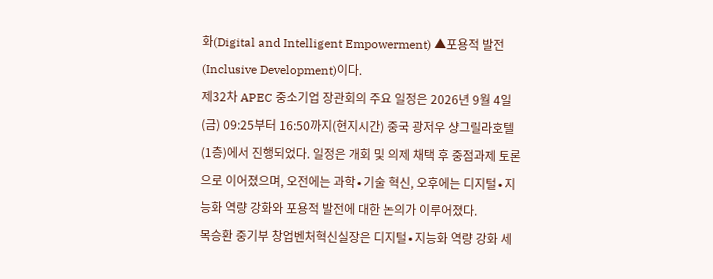화(Digital and Intelligent Empowerment) ▲포용적 발전(Inclusive Development)이다.
제32차 APEC 중소기업 장관회의 주요 일정은 2026년 9월 4일(금) 09:25부터 16:50까지(현지시간) 중국 광저우 샹그릴라호텔(1층)에서 진행되었다. 일정은 개회 및 의제 채택 후 중점과제 토론으로 이어졌으며, 오전에는 과학∙기술 혁신, 오후에는 디지털∙지능화 역량 강화와 포용적 발전에 대한 논의가 이루어졌다.
목승환 중기부 창업벤처혁신실장은 디지털∙지능화 역량 강화 세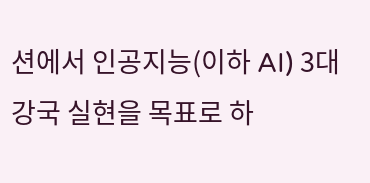션에서 인공지능(이하 AI) 3대 강국 실현을 목표로 하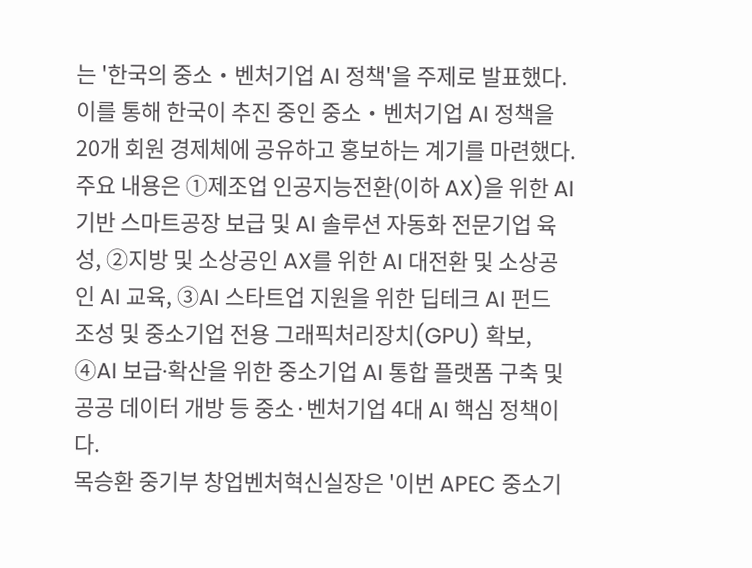는 '한국의 중소・벤처기업 AI 정책'을 주제로 발표했다. 이를 통해 한국이 추진 중인 중소・벤처기업 AI 정책을 20개 회원 경제체에 공유하고 홍보하는 계기를 마련했다.
주요 내용은 ①제조업 인공지능전환(이하 AX)을 위한 AI 기반 스마트공장 보급 및 AI 솔루션 자동화 전문기업 육성, ②지방 및 소상공인 AX를 위한 AI 대전환 및 소상공인 AI 교육, ③AI 스타트업 지원을 위한 딥테크 AI 펀드 조성 및 중소기업 전용 그래픽처리장치(GPU) 확보, ④AI 보급∙확산을 위한 중소기업 AI 통합 플랫폼 구축 및 공공 데이터 개방 등 중소·벤처기업 4대 AI 핵심 정책이다.
목승환 중기부 창업벤처혁신실장은 '이번 APEC 중소기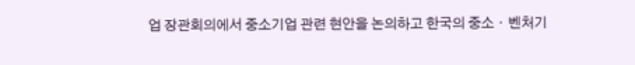업 장관회의에서 중소기업 관련 현안을 논의하고 한국의 중소・벤처기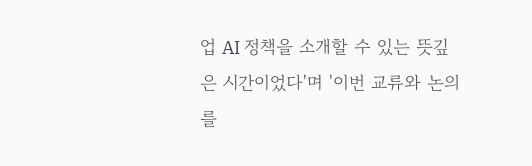업 AI 정책을 소개할 수 있는 뜻깊은 시간이었다'며 '이번 교류와 논의를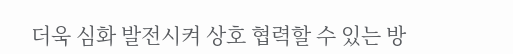더욱 심화 발전시켜 상호 협력할 수 있는 방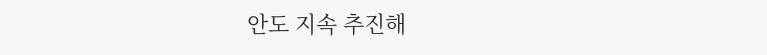안도 지속 추진해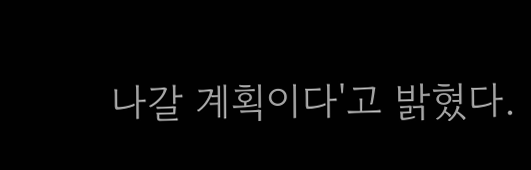나갈 계획이다'고 밝혔다.